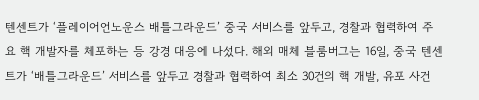텐센트가 ‘플레이어언노운스 배틀그라운드’ 중국 서비스를 앞두고, 경찰과 협력하여 주요 핵 개발자를 체포하는 등 강경 대응에 나섰다. 해외 매체 블룸버그는 16일, 중국 텐센트가 ‘배틀그라운드’ 서비스를 앞두고 경찰과 협력하여 최소 30건의 핵 개발, 유포 사건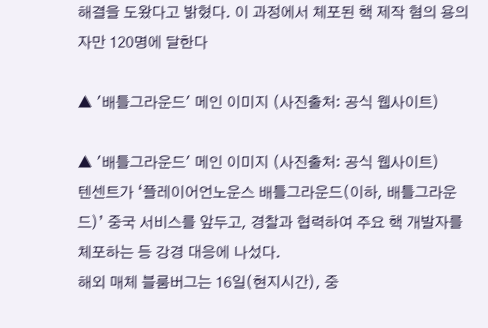해결을 도왔다고 밝혔다. 이 과정에서 체포된 핵 제작 혐의 용의자만 120명에 달한다

▲ '배틀그라운드' 메인 이미지 (사진출처: 공식 웹사이트)

▲ '배틀그라운드' 메인 이미지 (사진출처: 공식 웹사이트)
텐센트가 ‘플레이어언노운스 배틀그라운드(이하, 배틀그라운드)’ 중국 서비스를 앞두고, 경찰과 협력하여 주요 핵 개발자를 체포하는 등 강경 대응에 나섰다.
해외 매체 블룸버그는 16일(현지시간), 중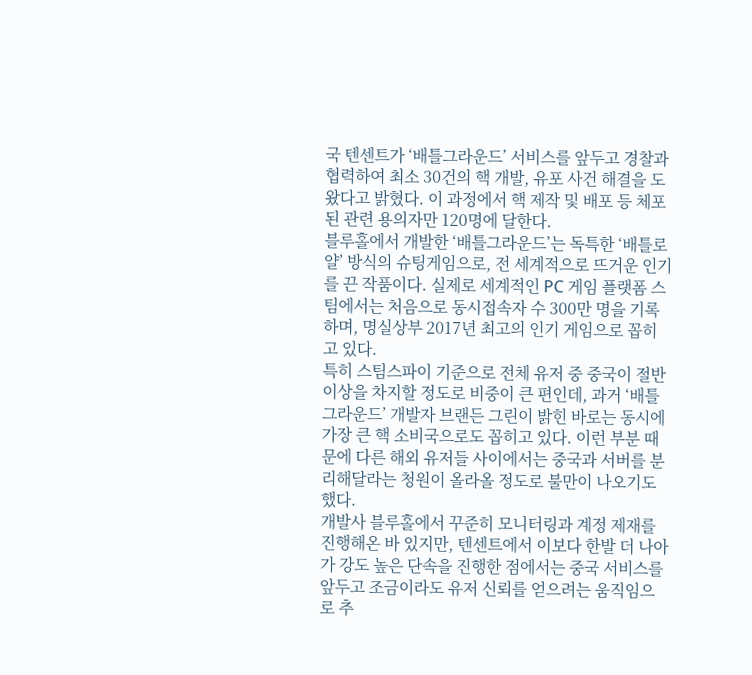국 텐센트가 ‘배틀그라운드’ 서비스를 앞두고 경찰과 협력하여 최소 30건의 핵 개발, 유포 사건 해결을 도왔다고 밝혔다. 이 과정에서 핵 제작 및 배포 등 체포된 관련 용의자만 120명에 달한다.
블루홀에서 개발한 ‘배틀그라운드’는 독특한 ‘배틀로얄’ 방식의 슈팅게임으로, 전 세계적으로 뜨거운 인기를 끈 작품이다. 실제로 세계적인 PC 게임 플랫폼 스팀에서는 처음으로 동시접속자 수 300만 명을 기록하며, 명실상부 2017년 최고의 인기 게임으로 꼽히고 있다.
특히 스팀스파이 기준으로 전체 유저 중 중국이 절반 이상을 차지할 정도로 비중이 큰 편인데, 과거 ‘배틀그라운드’ 개발자 브랜든 그린이 밝힌 바로는 동시에 가장 큰 핵 소비국으로도 꼽히고 있다. 이런 부분 때문에 다른 해외 유저들 사이에서는 중국과 서버를 분리해달라는 청원이 올라올 정도로 불만이 나오기도 했다.
개발사 블루홀에서 꾸준히 모니터링과 계정 제재를 진행해온 바 있지만, 텐센트에서 이보다 한발 더 나아가 강도 높은 단속을 진행한 점에서는 중국 서비스를 앞두고 조금이라도 유저 신뢰를 얻으려는 움직임으로 추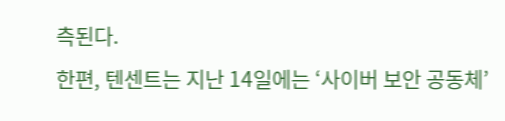측된다.
한편, 텐센트는 지난 14일에는 ‘사이버 보안 공동체’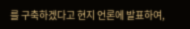를 구축하겠다고 현지 언론에 발표하여,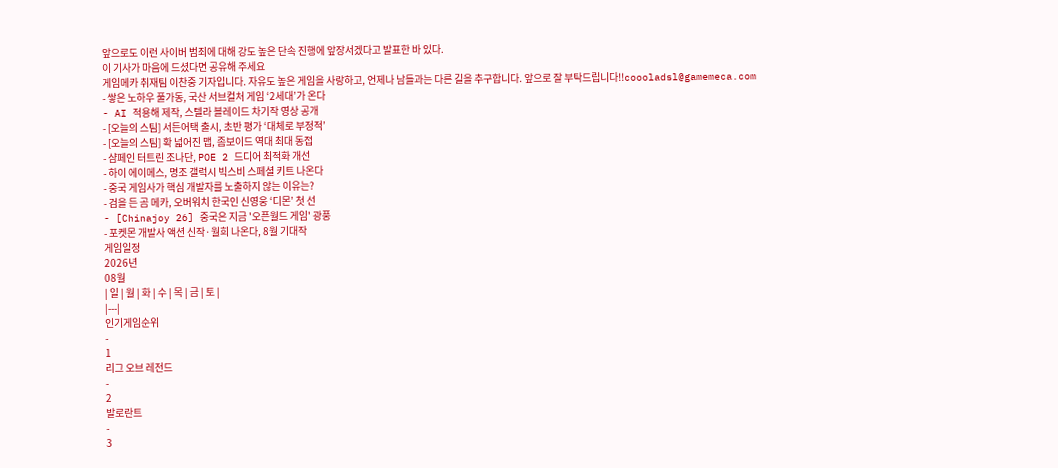앞으로도 이런 사이버 범죄에 대해 강도 높은 단속 진행에 앞장서겠다고 발표한 바 있다.
이 기사가 마음에 드셨다면 공유해 주세요
게임메카 취재팀 이찬중 기자입니다. 자유도 높은 게임을 사랑하고, 언제나 남들과는 다른 길을 추구합니다. 앞으로 잘 부탁드립니다!!coooladsl@gamemeca.com
- 쌓은 노하우 풀가동, 국산 서브컬처 게임 ‘2세대’가 온다
- AI 적용해 제작, 스텔라 블레이드 차기작 영상 공개
- [오늘의 스팀] 서든어택 출시, 초반 평가 ‘대체로 부정적’
- [오늘의 스팀] 확 넓어진 맵, 좀보이드 역대 최대 동접
- 샴페인 터트린 조나단, POE 2 드디어 최적화 개선
- 하이 에이메스, 명조 갤럭시 빅스비 스페셜 키트 나온다
- 중국 게임사가 핵심 개발자를 노출하지 않는 이유는?
- 검을 든 곰 메카, 오버워치 한국인 신영웅 ‘디몬’ 첫 선
- [Chinajoy 26] 중국은 지금 '오픈월드 게임' 광풍
- 포켓몬 개발사 액션 신작·월희 나온다, 8월 기대작
게임일정
2026년
08월
| 일 | 월 | 화 | 수 | 목 | 금 | 토 |
|---|
인기게임순위
-
1
리그 오브 레전드
-
2
발로란트
-
3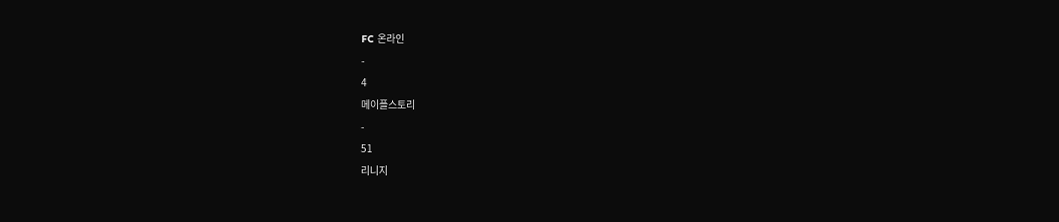FC 온라인
-
4
메이플스토리
-
51
리니지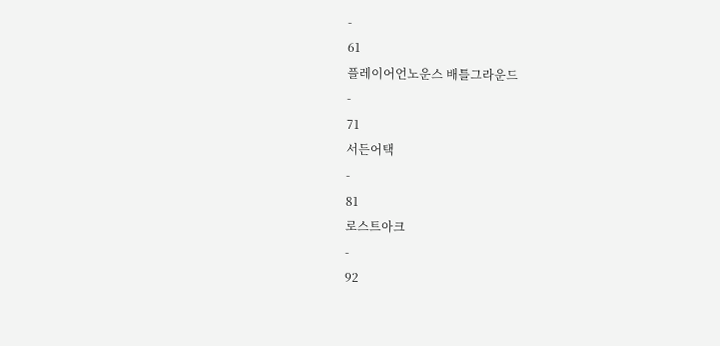-
61
플레이어언노운스 배틀그라운드
-
71
서든어택
-
81
로스트아크
-
92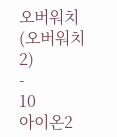오버워치(오버워치 2)
-
10
아이온2